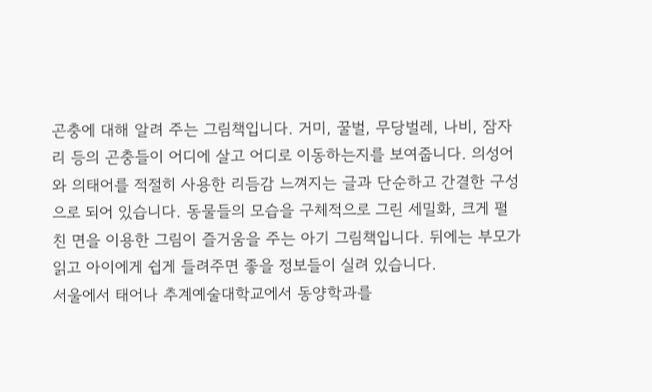곤충에 대해 알려 주는 그림책입니다. 거미, 꿀벌, 무당벌레, 나비, 잠자리 등의 곤충들이 어디에 살고 어디로 이동하는지를 보여줍니다. 의성어와 의태어를 적절히 사용한 리듬감 느껴지는 글과 단순하고 간결한 구성으로 되어 있습니다. 동물들의 모습을 구체적으로 그린 세밀화, 크게 펼친 면을 이용한 그림이 즐거움을 주는 아기 그림책입니다. 뒤에는 부모가 읽고 아이에게 쉽게 들려주면 좋을 정보들이 실려 있습니다.
서울에서 태어나 추계예술대학교에서 동양학과를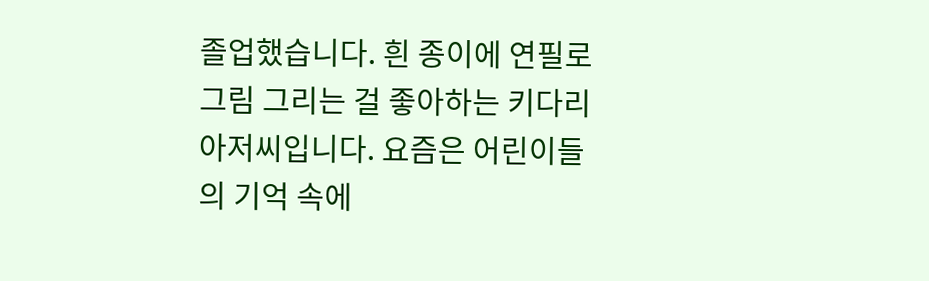졸업했습니다. 흰 종이에 연필로 그림 그리는 걸 좋아하는 키다리 아저씨입니다. 요즘은 어린이들의 기억 속에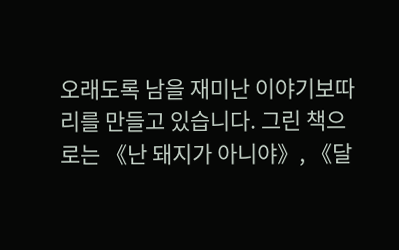오래도록 남을 재미난 이야기보따리를 만들고 있습니다. 그린 책으로는 《난 돼지가 아니야》, 《달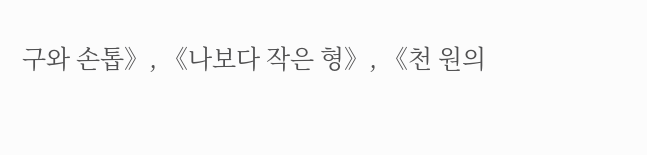구와 손톱》, 《나보다 작은 형》, 《천 원의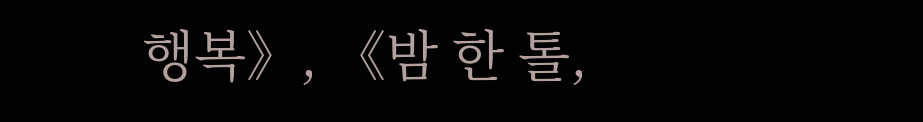행복》, 《밤 한 톨,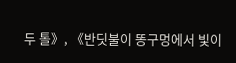두 톨》, 《반딧불이 똥구멍에서 빛이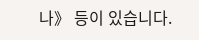나》 등이 있습니다.